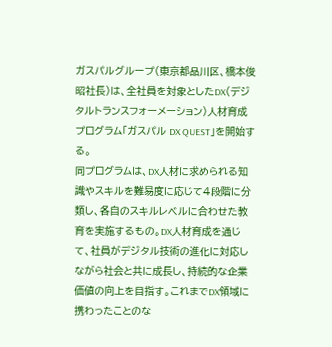ガスパルグループ(東京都品川区、橋本俊昭社長)は、全社員を対象としたDX(デジタルトランスフォーメーション)人材育成プログラム「ガスパル DX QUEST」を開始する。
同プログラムは、DX人材に求められる知識やスキルを難易度に応じて4段階に分類し、各自のスキルレベルに合わせた教育を実施するもの。DX人材育成を通じて、社員がデジタル技術の進化に対応しながら社会と共に成長し、持続的な企業価値の向上を目指す。これまでDX領域に携わったことのな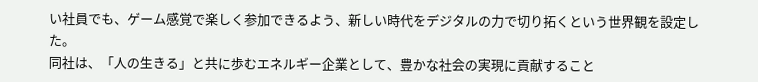い社員でも、ゲーム感覚で楽しく参加できるよう、新しい時代をデジタルの力で切り拓くという世界観を設定した。
同社は、「人の生きる」と共に歩むエネルギー企業として、豊かな社会の実現に貢献すること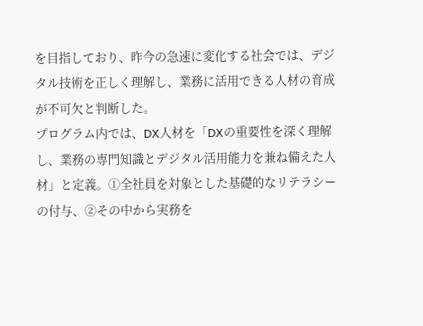を目指しており、昨今の急速に変化する社会では、デジタル技術を正しく理解し、業務に活用できる人材の育成が不可欠と判断した。
プログラム内では、DX人材を「DXの重要性を深く理解し、業務の専門知識とデジタル活用能力を兼ね備えた人材」と定義。①全社員を対象とした基礎的なリテラシーの付与、②その中から実務を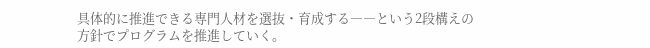具体的に推進できる専門人材を選抜・育成する――という2段構えの方針でプログラムを推進していく。